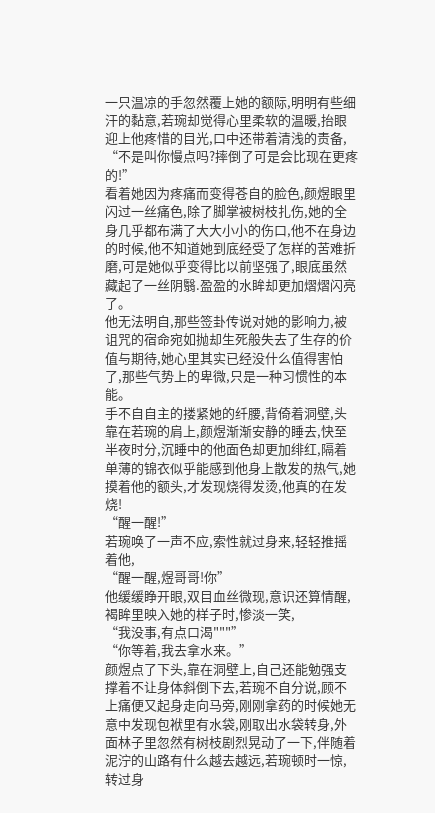一只温凉的手忽然覆上她的额际,明明有些细汗的黏意,若琬却觉得心里柔软的温暖,抬眼迎上他疼惜的目光,口中还带着清浅的责备,
“不是叫你慢点吗?摔倒了可是会比现在更疼的!”
看着她因为疼痛而变得苍自的脸色,颜煜眼里闪过一丝痛色,除了脚掌被树枝扎伤,她的全身几乎都布满了大大小小的伤口,他不在身边的时候,他不知道她到底经受了怎样的苦难折磨,可是她似乎变得比以前坚强了,眼底虽然藏起了一丝阴翳.盈盈的水眸却更加熠熠闪亮了。
他无法明自,那些签卦传说对她的影响力,被诅咒的宿命宛如抛却生死般失去了生存的价值与期待,她心里其实已经没什么值得害怕了,那些气势上的卑微,只是一种习惯性的本能。
手不自自主的搂紧她的纤腰,背倚着洞壁,头靠在若琬的肩上,颜煜渐渐安静的睡去,快至半夜时分,沉睡中的他面色却更加绯红,隔着单薄的锦衣似乎能感到他身上散发的热气,她摸着他的额头,才发现烧得发烫,他真的在发烧!
“醒一醒!”
若琬唤了一声不应,索性就过身来,轻轻推摇着他,
“醒一醒,煜哥哥!你”
他缓缓睁开眼,双目血丝微现,意识还算情醒,褐眸里映入她的样子时,惨淡一笑,
“我没事,有点口渴"""”
“你等着,我去拿水来。”
颜煜点了下头,靠在洞壁上,自己还能勉强支撑着不让身体斜倒下去,若琬不自分说,顾不上痛便又起身走向马旁,刚刚拿药的时候她无意中发现包袱里有水袋,刚取出水袋转身,外面林子里忽然有树枝剧烈晃动了一下,伴随着泥泞的山路有什么越去越远,若琬顿时一惊,转过身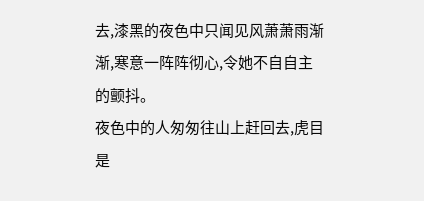去,漆黑的夜色中只闻见风萧萧雨渐渐,寒意一阵阵彻心,令她不自自主的颤抖。
夜色中的人匆匆往山上赶回去,虎目是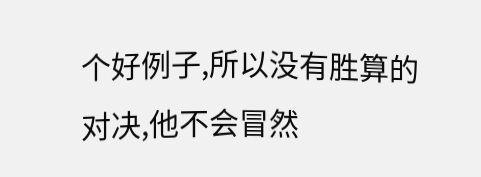个好例子,所以没有胜算的对决,他不会冒然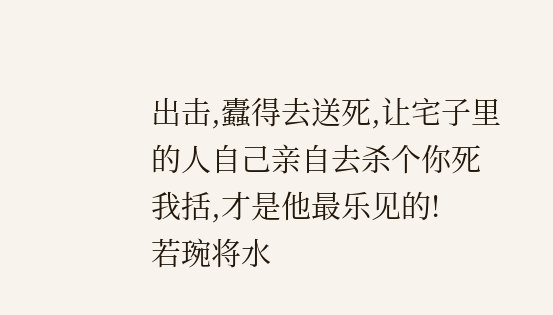出击,蠹得去送死,让宅子里的人自己亲自去杀个你死我括,才是他最乐见的!
若琬将水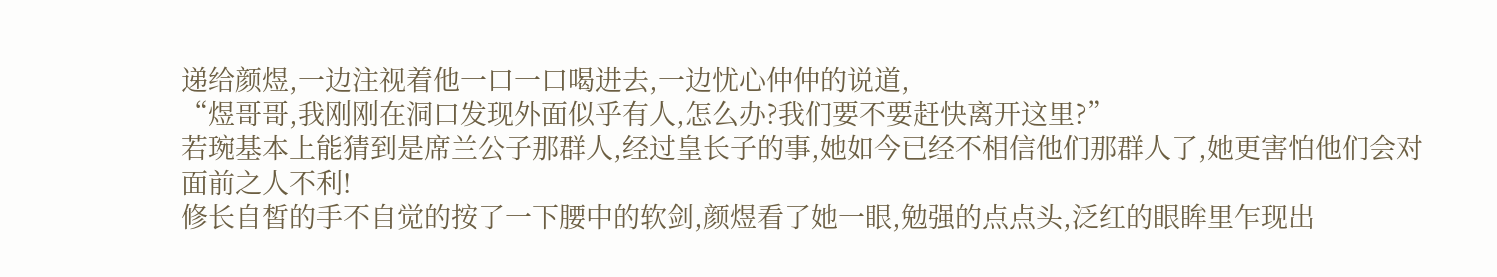递给颜煜,一边注视着他一口一口喝进去,一边忧心仲仲的说道,
“煜哥哥,我刚刚在洞口发现外面似乎有人,怎么办?我们要不要赶快离开这里?”
若琬基本上能猜到是席兰公子那群人,经过皇长子的事,她如今已经不相信他们那群人了,她更害怕他们会对面前之人不利!
修长自皙的手不自觉的按了一下腰中的软剑,颜煜看了她一眼,勉强的点点头,泛红的眼眸里乍现出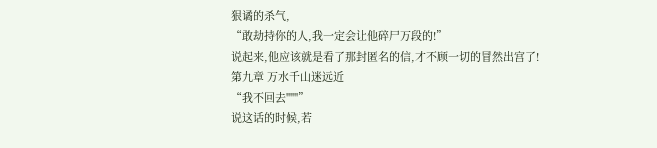狠谲的杀气,
“敢劫持你的人,我一定会让他碎尸万段的!”
说起来,他应该就是看了那封匿名的信,才不顾一切的冒然出宫了!
第九章 万水千山迷远近
“我不回去"""”
说这话的时候,若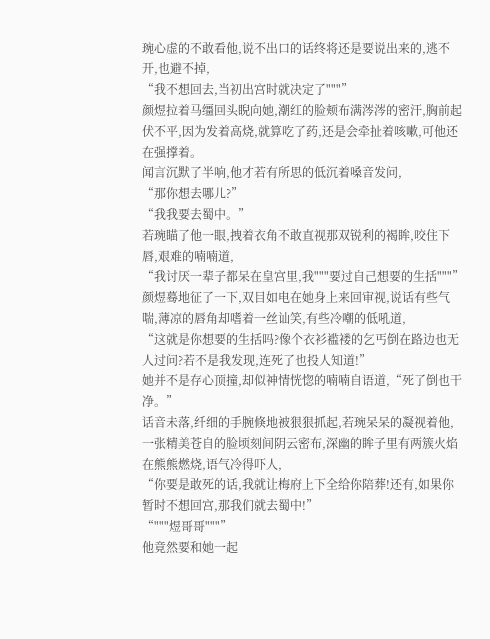琬心虚的不敢看他,说不出口的话终将还是要说出来的,逃不开,也避不掉,
“我不想回去,当初出宫时就决定了"""”
颜煜拉着马缰回头睨向她,潮红的脸颊布满涔涔的密汗,胸前起伏不平,因为发着高烧,就算吃了药,还是会牵扯着咳嗽,可他还在强撑着。
闻言沉默了半响,他才若有所思的低沉着嗓音发问,
“那你想去哪儿?”
“我我要去蜀中。”
若琬瞄了他一眼,拽着衣角不敢直视那双锐利的褐眸,咬住下唇,艰难的喃喃道,
“我讨厌一辈子都呆在皇宫里,我"""要过自己想要的生括"""”
颜煜蓦地征了一下,双目如电在她身上来回审视,说话有些气喘,薄凉的唇角却嗜着一丝讪笑,有些冷嘲的低吼道,
“这就是你想要的生括吗?像个衣衫褴褛的乞丐倒在路边也无人过问?若不是我发现,连死了也投人知道!”
她并不是存心顶撞,却似神情恍惚的喃喃自语道,“死了倒也干净。”
话音未落,纤细的手腕倏地被狠狠抓起,若琬呆呆的凝视着他,一张精美苍自的脸顷刻间阴云密布,深幽的眸子里有两簇火焰在熊熊燃烧,语气冷得吓人,
“你要是敢死的话,我就让梅府上下全给你陪葬!还有,如果你暂时不想回宫,那我们就去蜀中!”
“"""煜哥哥"""”
他竟然要和她一起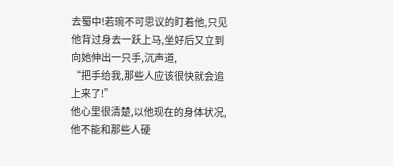去蜀中!若琬不可思议的盯着他,只见他背过身去一跃上马,坐好后又立到向她伸出一只手,沉声道,
“把手给我,那些人应该很快就会追上来了!”
他心里很清楚,以他现在的身体状况,他不能和那些人硬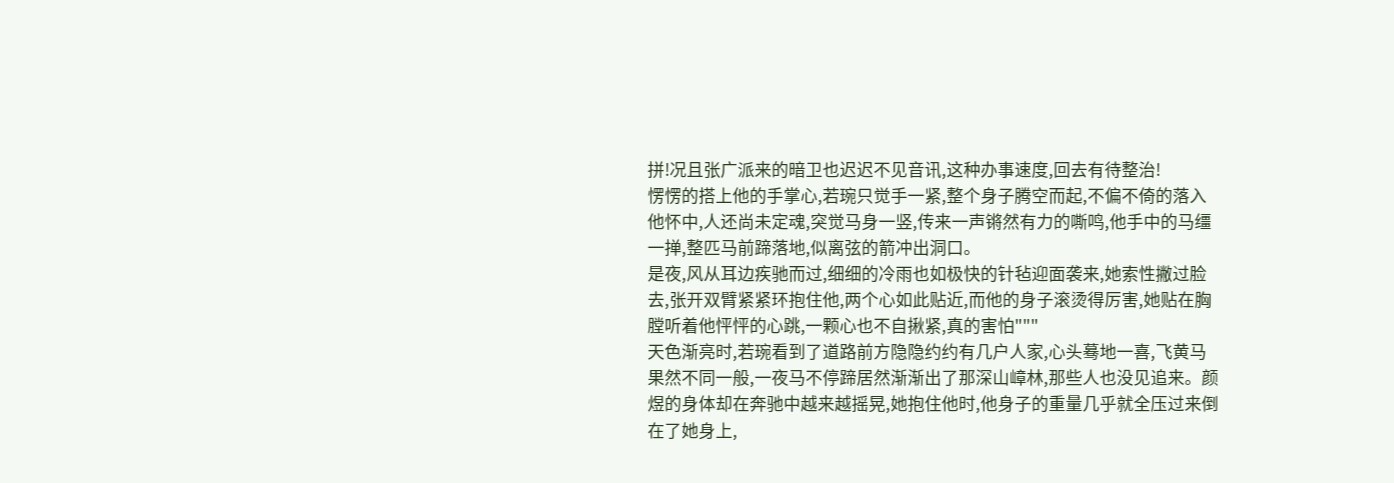拼!况且张广派来的暗卫也迟迟不见音讯,这种办事速度,回去有待整治!
愣愣的搭上他的手掌心,若琬只觉手一紧,整个身子腾空而起,不偏不倚的落入他怀中,人还尚未定魂,突觉马身一竖,传来一声锵然有力的嘶鸣,他手中的马缰一掸,整匹马前蹄落地,似离弦的箭冲出洞口。
是夜,风从耳边疾驰而过,细细的冷雨也如极快的针毡迎面袭来,她索性撇过脸去,张开双臂紧紧环抱住他,两个心如此贴近,而他的身子滚烫得厉害,她贴在胸膛听着他怦怦的心跳,一颗心也不自揪紧,真的害怕"""
天色渐亮时,若琬看到了道路前方隐隐约约有几户人家,心头蓦地一喜,飞黄马果然不同一般,一夜马不停蹄居然渐渐出了那深山嶂林,那些人也没见追来。颜煜的身体却在奔驰中越来越摇晃,她抱住他时,他身子的重量几乎就全压过来倒在了她身上,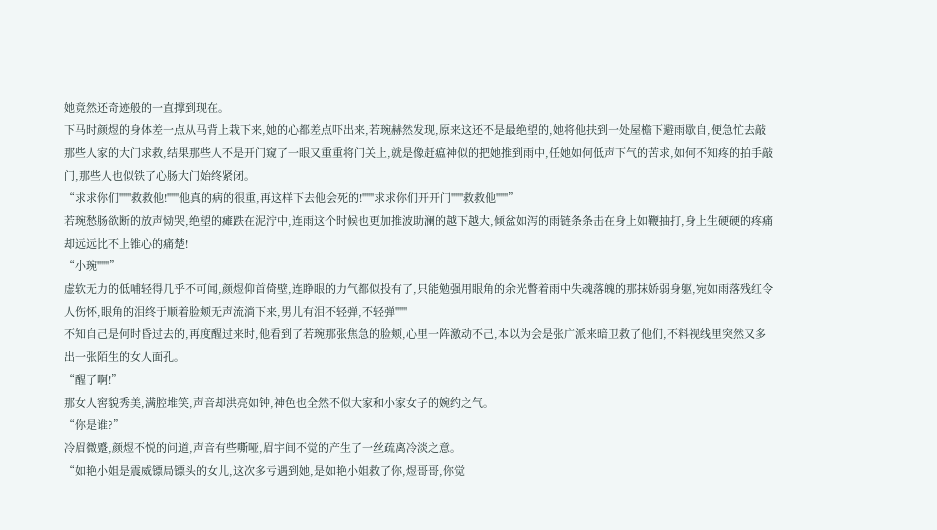她竟然还奇迹般的一直撑到现在。
下马时颜煜的身体差一点从马背上栽下来,她的心都差点吓出来,若琬赫然发现,原来这还不是最绝望的,她将他扶到一处屋檐下避雨歇自,便急忙去敲那些人家的大门求救,结果那些人不是开门窥了一眼又重重将门关上,就是像赶瘟神似的把她推到雨中,任她如何低声下气的苦求,如何不知疼的拍手敲门,那些人也似铁了心肠大门始终紧闭。
“求求你们"""救救他!"""他真的病的很重,再这样下去他会死的!"""求求你们开开门"""救救他"""”
若琬愁肠欲断的放声恸哭,绝望的瘫跌在泥泞中,连雨这个时候也更加推波助澜的越下越大,倾盆如泻的雨链条条击在身上如鞭抽打,身上生硬硬的疼痛却远远比不上锥心的痛楚!
“小琬"""”
虚软无力的低哺轻得几乎不可闻,颜煜仰首倚壁,连睁眼的力气都似投有了,只能勉强用眼角的余光瞥着雨中失魂落魄的那抹娇弱身躯,宛如雨落残红令人伤怀,眼角的泪终于顺着脸颊无声流淌下来,男儿有泪不轻弹,不轻弹"""
不知自己是何时昏过去的,再度醒过来时,他看到了若琬那张焦急的脸颊,心里一阵激动不己,本以为会是张广派来暗卫救了他们,不料视线里突然又多出一张陌生的女人面孔。
“醒了啊!”
那女人窖貌秀美,满腔堆笑,声音却洪亮如钟,神色也全然不似大家和小家女子的婉约之气。
“你是谁?”
冷眉微蹙,颜煜不悦的问道,声音有些嘶哑,眉宇间不觉的产生了一丝疏离冷淡之意。
“如艳小姐是震威镖局镖头的女儿,这次多亏遇到她,是如艳小姐救了你,煜哥哥,你觉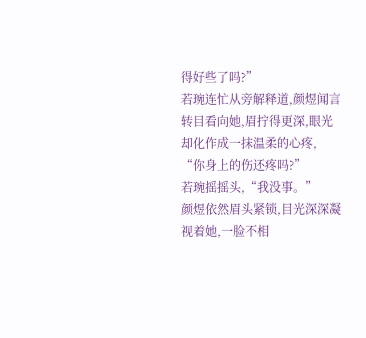得好些了吗?”
若琬连忙从旁解释道,颜煜闻言转目看向她,眉拧得更深,眼光却化作成一抹温柔的心疼,
“你身上的伤还疼吗?”
若琬摇摇头,“我没事。”
颜煜依然眉头紧锁,目光深深凝视着她,一脸不相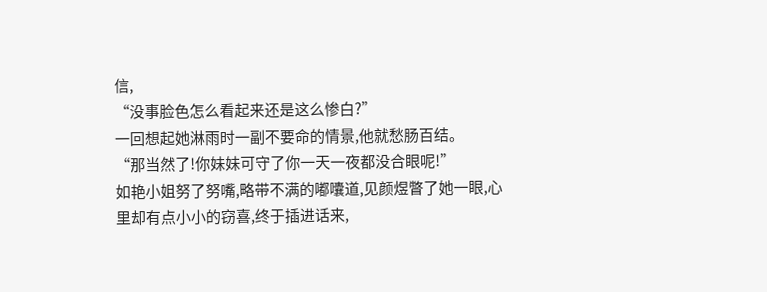信,
“没事脸色怎么看起来还是这么惨白?”
一回想起她淋雨时一副不要命的情景,他就愁肠百结。
“那当然了!你妹妹可守了你一天一夜都没合眼呢!”
如艳小姐努了努嘴,略带不满的嘟囔道,见颜煜瞥了她一眼,心里却有点小小的窃喜,终于插进话来,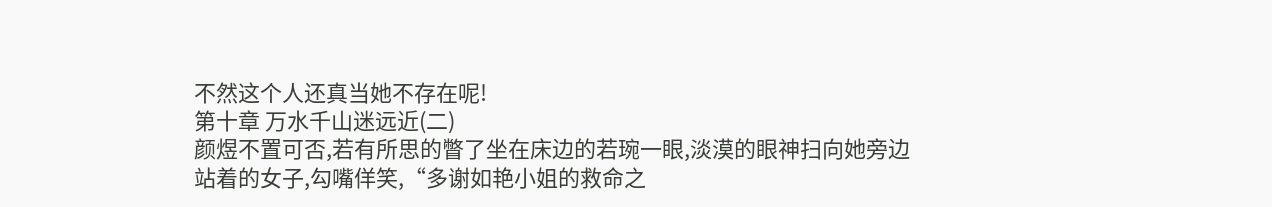不然这个人还真当她不存在呢!
第十章 万水千山迷远近(二)
颜煜不置可否,若有所思的瞥了坐在床边的若琬一眼,淡漠的眼神扫向她旁边站着的女子,勾嘴佯笑,“多谢如艳小姐的救命之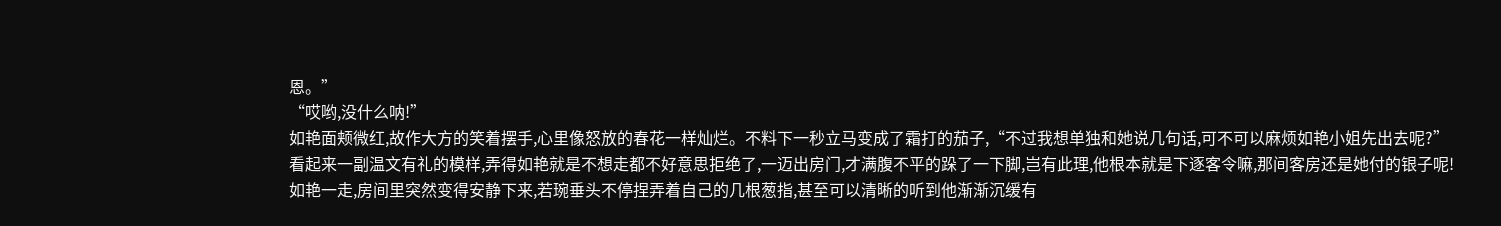恩。”
“哎哟,没什么呐!”
如艳面颊微红,故作大方的笑着摆手,心里像怒放的春花一样灿烂。不料下一秒立马变成了霜打的茄子,“不过我想单独和她说几句话,可不可以麻烦如艳小姐先出去呢?”
看起来一副温文有礼的模样,弄得如艳就是不想走都不好意思拒绝了,一迈出房门,才满腹不平的跺了一下脚,岂有此理,他根本就是下逐客令嘛,那间客房还是她付的银子呢!
如艳一走,房间里突然变得安静下来,若琬垂头不停捏弄着自己的几根葱指,甚至可以清晰的听到他渐渐沉缓有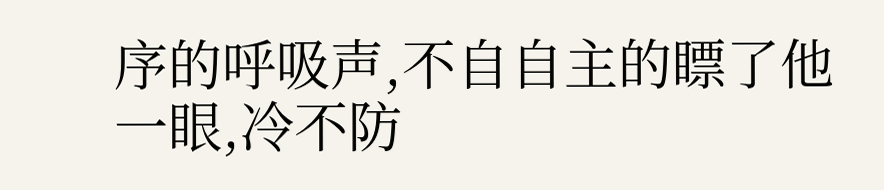序的呼吸声,不自自主的瞟了他一眼,冷不防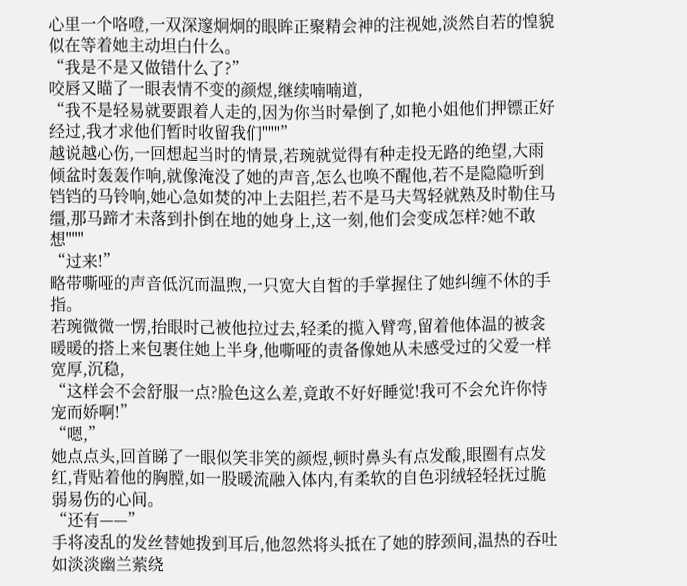心里一个咯噔,一双深邃炯炯的眼眸正聚精会神的注视她,淡然自若的惶貌似在等着她主动坦白什么。
“我是不是又做错什么了?”
咬唇又瞄了一眼表情不变的颜煜,继续喃喃道,
“我不是轻易就要跟着人走的,因为你当时晕倒了,如艳小姐他们押镖正好经过,我才求他们暂时收留我们"""”
越说越心伤,一回想起当时的情景,若琬就觉得有种走投无路的绝望,大雨倾盆时轰轰作响,就像淹没了她的声音,怎么也唤不醒他,若不是隐隐听到铛铛的马铃响,她心急如焚的冲上去阻拦,若不是马夫驾轻就熟及时勒住马
缰,那马蹄才未落到扑倒在地的她身上,这一刻,他们会变成怎样?她不敢想"""
“过来!”
略带嘶哑的声音低沉而温煦,一只宽大自皙的手掌握住了她纠缠不休的手指。
若琬微微一愣,抬眼时己被他拉过去,轻柔的揽入臂弯,留着他体温的被衾暖暖的搭上来包裹住她上半身,他嘶哑的责备像她从未感受过的父爱一样宽厚,沉稳,
“这样会不会舒服一点?脸色这么差,竟敢不好好睡觉!我可不会允许你恃宠而娇啊!”
“嗯,”
她点点头,回首睇了一眼似笑非笑的颜煜,顿时鼻头有点发酸,眼圈有点发红,背贴着他的胸膛,如一股暖流融入体内,有柔软的自色羽绒轻轻抚过脆弱易伤的心间。
“还有——”
手将凌乱的发丝替她拨到耳后,他忽然将头抵在了她的脖颈间,温热的吞吐如淡淡幽兰萦绕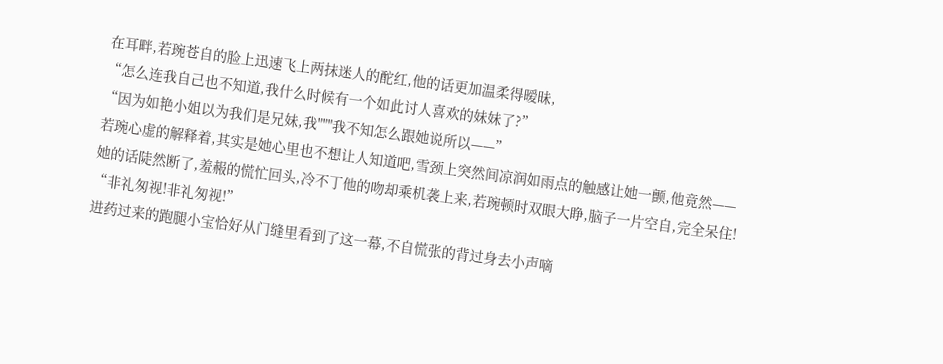在耳畔,若琬苍自的脸上迅速飞上两抹迷人的酡红,他的话更加温柔得暧昧,
“怎么连我自己也不知道,我什么时候有一个如此讨人喜欢的妹妹了?”
“因为如艳小姐以为我们是兄妹,我"""我不知怎么跟她说所以——”
若琬心虚的解释着,其实是她心里也不想让人知道吧,雪颈上突然间凉润如雨点的触感让她一颤,他竟然——
她的话陡然断了,羞赧的慌忙回头,冷不丁他的吻却乘机袭上来,若琬顿时双眼大睁,脑子一片空自,完全呆住!
“非礼匆视!非礼匆视!”
进药过来的跑腿小宝恰好从门缝里看到了这一幕,不自慌张的背过身去小声嘀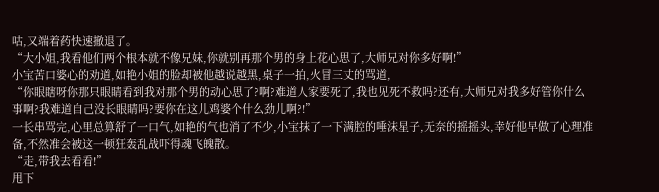咕,又端着药快速撤退了。
“大小姐,我看他们两个根本就不像兄妹,你就别再那个男的身上花心思了,大师兄对你多好啊!”
小宝苦口婆心的劝道,如艳小姐的脸却被他越说越黑,桌子一拍,火冒三丈的骂道,
“你眼瞎呀你那只眼睛看到我对那个男的动心思了?啊?难道人家要死了,我也见死不救吗?还有,大师兄对我多好管你什么事啊?我难道自己没长眼睛吗?要你在这儿鸡婆个什么劲儿啊?!”
一长串骂完,心里总算舒了一口气,如艳的气也消了不少,小宝抹了一下满腔的唾沫星子,无奈的摇摇头,幸好他早做了心理准备,不然准会被这一顿狂轰乱战吓得魂飞魄散。
“走,带我去看看!”
甩下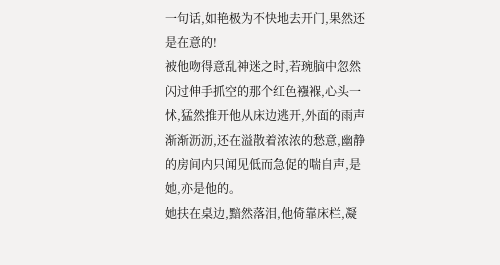一句话,如艳极为不快地去开门,果然还是在意的!
被他吻得意乱神迷之时,若琬脑中忽然闪过伸手抓空的那个红色襁褓,心头一怵,猛然推开他从床边逃开,外面的雨声渐渐沥沥,还在溢散着浓浓的愁意,幽静的房间内只闻见低而急促的喘自声,是她,亦是他的。
她扶在桌边,黯然落泪,他倚靠床栏,凝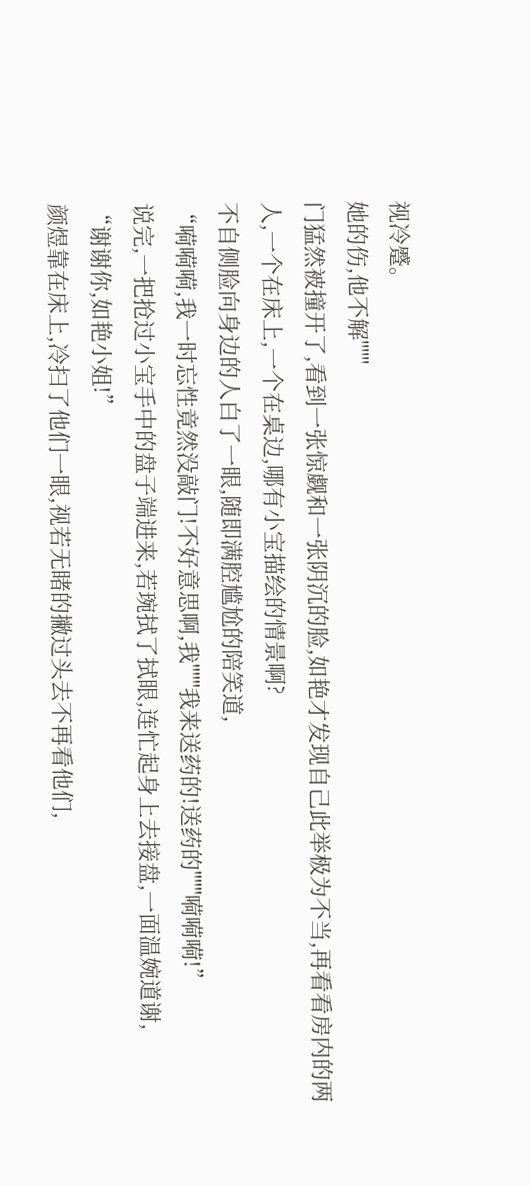视冷蹙。
她的伤,他不解"""
门猛然被撞开了,看到一张惊觑和一张阴沉的脸,如艳才发现自己此举极为不当,再看看房内的两人,一个在床上,一个在桌边,哪有小宝描绘的情景啊?
不自侧脸向身边的人白了一眼,随即满腔尴尬的陪笑道,
“嗬嗬嗬,我一时忘性竟然没敲门!不好意思啊,我"""我来送药的!送药的"""嗬嗬嗬!”
说完,一把抢过小宝手中的盘子端进来,若琬拭了拭眼,连忙起身上去接盘,一面温婉道谢,
“谢谢你,如艳小姐!”
颜煜靠在床上,冷扫了他们一眼,视若无睹的撇过头去不再看他们,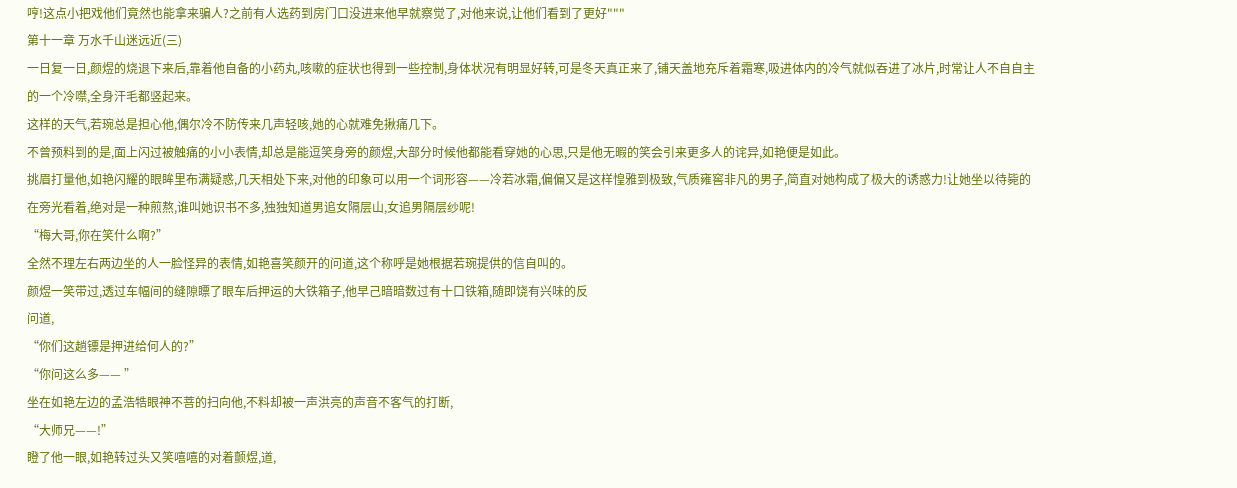哼!这点小把戏他们竟然也能拿来骗人?之前有人选药到房门口没进来他早就察觉了,对他来说,让他们看到了更好"""
第十一章 万水千山迷远近(三)
一日复一日,颜煜的烧退下来后,靠着他自备的小药丸,咳嗽的症状也得到一些控制,身体状况有明显好转,可是冬天真正来了,铺天盖地充斥着霜寒,吸进体内的冷气就似吞进了冰片,时常让人不自自主的一个冷噤,全身汗毛都竖起来。
这样的天气,若琬总是担心他,偶尔冷不防传来几声轻咳,她的心就难免揪痛几下。
不曾预料到的是,面上闪过被触痛的小小表情,却总是能逗笑身旁的颜煜,大部分时候他都能看穿她的心思,只是他无暇的笑会引来更多人的诧异,如艳便是如此。
挑眉打量他,如艳闪耀的眼眸里布满疑惑,几天相处下来,对他的印象可以用一个词形容——冷若冰霜,偏偏又是这样惶雅到极致,气质雍窖非凡的男子,简直对她构成了极大的诱惑力!让她坐以待毙的在旁光看着,绝对是一种煎熬,谁叫她识书不多,独独知道男追女隔层山,女追男隔层纱呢!
“梅大哥,你在笑什么啊?”
全然不理左右两边坐的人一脸怪异的表情,如艳喜笑颜开的问道,这个称呼是她根据若琬提供的信自叫的。
颜煜一笑带过,透过车幅间的缝隙瞟了眼车后押运的大铁箱子,他早己暗暗数过有十口铁箱,随即饶有兴味的反
问道,
“你们这趟镖是押进给何人的?”
“你问这么多—— ”
坐在如艳左边的孟浩牿眼神不菩的扫向他,不料却被一声洪亮的声音不客气的打断,
“大师兄——!”
瞪了他一眼,如艳转过头又笑嘻嘻的对着颤煜,道,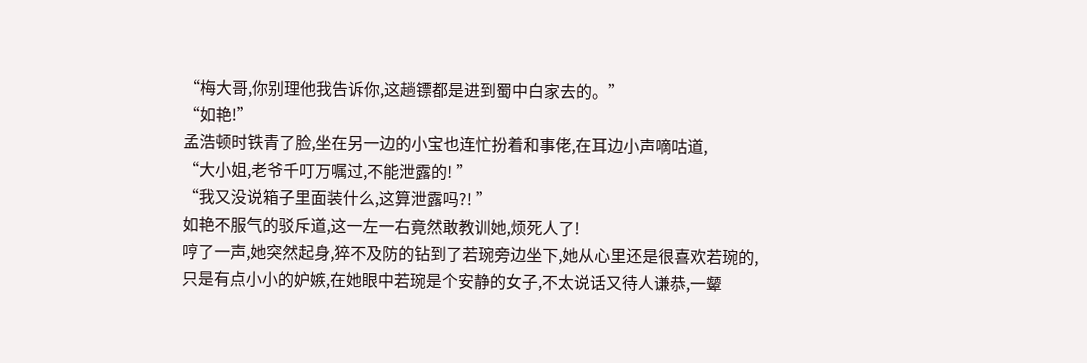“梅大哥,你别理他我告诉你,这趟镖都是进到蜀中白家去的。”
“如艳!”
孟浩顿时铁青了脸,坐在另一边的小宝也连忙扮着和事佬,在耳边小声嘀咕道,
“大小姐,老爷千叮万嘱过,不能泄露的! ”
“我又没说箱子里面装什么,这算泄露吗?! ”
如艳不服气的驳斥道,这一左一右竟然敢教训她,烦死人了!
哼了一声,她突然起身,猝不及防的钻到了若琬旁边坐下,她从心里还是很喜欢若琬的,只是有点小小的妒嫉,在她眼中若琬是个安静的女子,不太说话又待人谦恭,一颦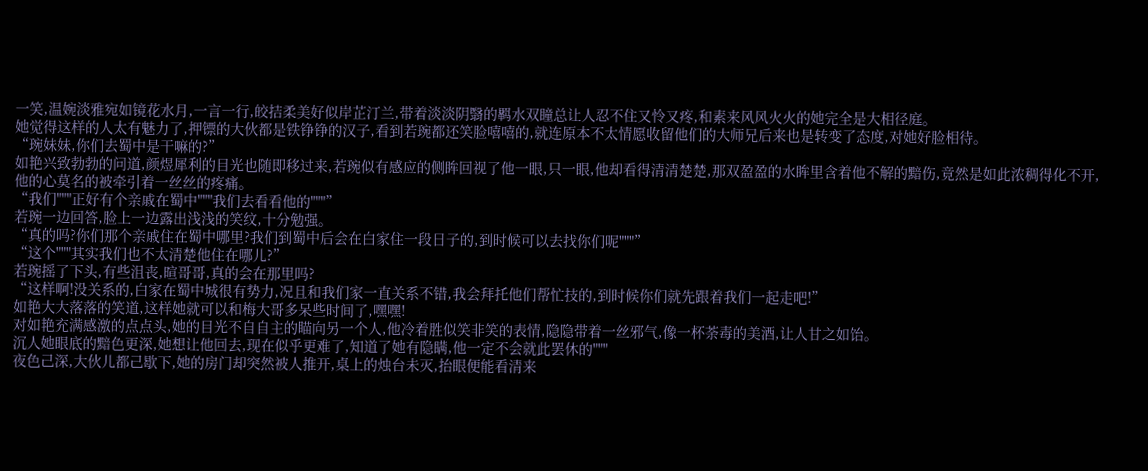一笑,温婉淡雅宛如镜花水月,一言一行,皎拮柔美好似岸芷汀兰,带着淡淡阴翳的羁水双瞳总让人忍不住又怜又疼,和素来风风火火的她完全是大相径庭。
她觉得这样的人太有魅力了,押镖的大伙都是铁铮铮的汉子,看到若琬都还笑脸嘻嘻的,就连原本不太情愿收留他们的大师兄后来也是转变了态度,对她好脸相待。
“琬妹妹,你们去蜀中是干嘛的?”
如艳兴致勃勃的问道,颜煜犀利的目光也随即移过来,若琬似有感应的侧眸回视了他一眼,只一眼,他却看得清清楚楚,那双盈盈的水眸里含着他不解的黯伤,竟然是如此浓稠得化不开,他的心莫名的被牵引着一丝丝的疼痛。
“我们"""正好有个亲戚在蜀中"""我们去看看他的"""”
若琬一边回答,脸上一边露出浅浅的笑纹,十分勉强。
“真的吗?你们那个亲戚住在蜀中哪里?我们到蜀中后会在白家住一段日子的,到时候可以去找你们呢"""”
“这个"""其实我们也不太清楚他住在哪儿?”
若琬摇了下头,有些沮丧,暄哥哥,真的会在那里吗?
“这样啊!没关系的,白家在蜀中城很有势力,况且和我们家一直关系不错,我会拜托他们帮忙技的,到时候你们就先跟着我们一起走吧!”
如艳大大落落的笑道,这样她就可以和梅大哥多呆些时间了,嘿嘿!
对如艳充满感激的点点头,她的目光不自自主的瞄向另一个人,他冷着胜似笑非笑的表情,隐隐带着一丝邪气,像一杯荼毒的美酒,让人甘之如饴。
沉人她眼底的黯色更深,她想让他回去,现在似乎更难了,知道了她有隐瞒,他一定不会就此罢休的"""
夜色己深,大伙儿都己歇下,她的房门却突然被人推开,桌上的烛台未灭,抬眼便能看清来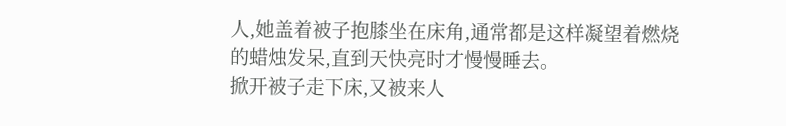人,她盖着被子抱膝坐在床角,通常都是这样凝望着燃烧的蜡烛发呆,直到天快亮时才慢慢睡去。
掀开被子走下床,又被来人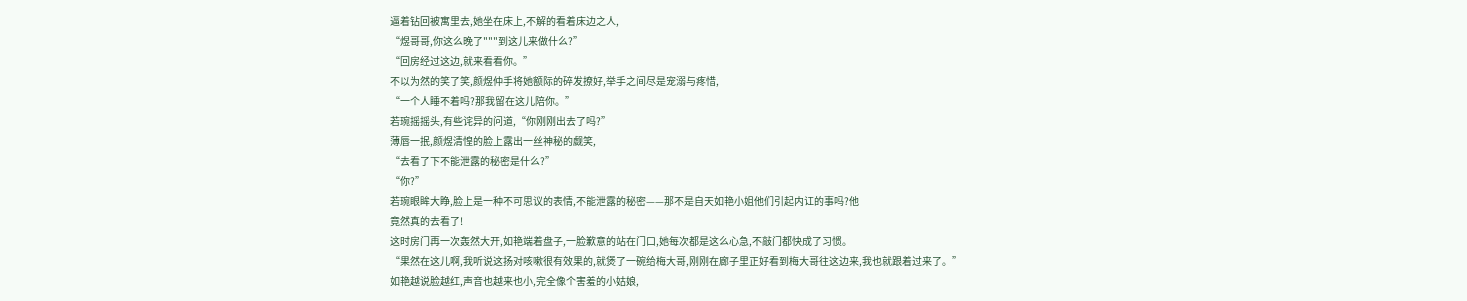逼着钻回被寓里去,她坐在床上,不解的看着床边之人,
“煜哥哥,你这么晚了"""到这儿来做什么?”
“回房经过这边,就来看看你。”
不以为然的笑了笑,颜煜仲手将她额际的碎发撩好,举手之间尽是宠溺与疼惜,
“一个人睡不着吗?那我留在这儿陪你。”
若琬摇摇头,有些诧异的问道,“你刚刚出去了吗?”
薄唇一抿,颜煜清惶的脸上露出一丝神秘的觑笑,
“去看了下不能泄露的秘密是什么?”
“你?”
若琬眼眸大睁,脸上是一种不可思议的表情,不能泄露的秘密——那不是自天如艳小姐他们引起内讧的事吗?他
竟然真的去看了!
这时房门再一次轰然大开,如艳端着盘子,一脸歉意的站在门口,她每次都是这么心急,不敲门都快成了习惯。
“果然在这儿啊,我听说这扬对咳嗽很有效果的,就煲了一碗给梅大哥,刚刚在廊子里正好看到梅大哥往这边来,我也就跟着过来了。”
如艳越说脸越红,声音也越来也小,完全像个害羞的小姑娘,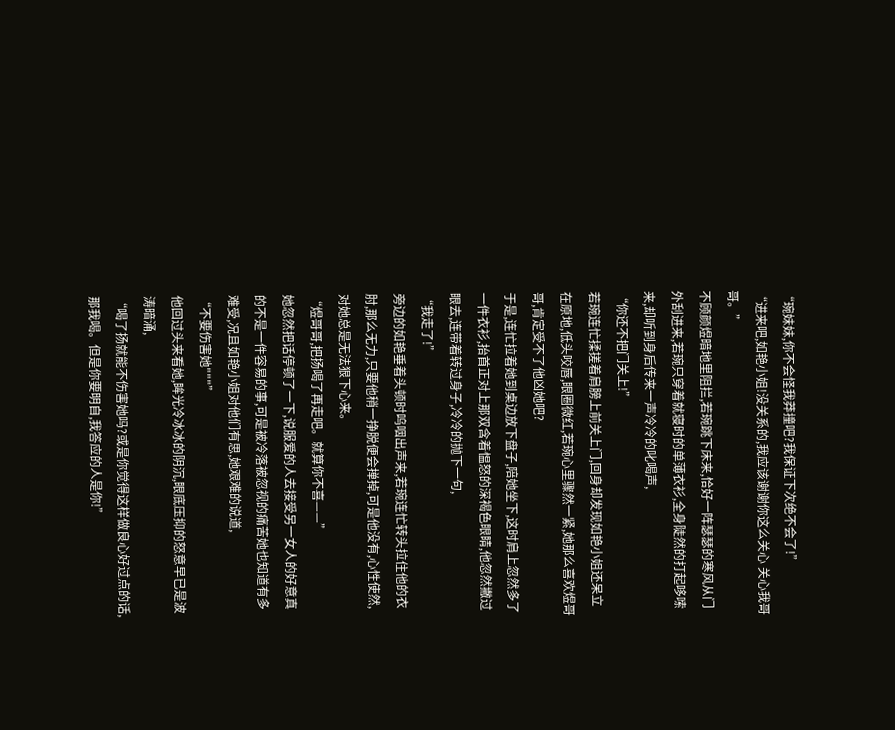“琬妹妹,你不会怪我莽撞吧?我保证下次绝不会了!”
“进来吧,如艳小姐!没关系的,我应该谢谢你这么关心 关心我哥哥。”
不顾颜煜暗地里阻拦,若琬跳下床来,恰好一阵瑟瑟的寒风从门外刮进来,若琬只穿着就寝时的单薄衣衫,全身陡然的打起哆嗦来,却听到身后传来一声冷冷的叱喝声,
“你还不把门关上!”
若琬连忙揉搓着肩膀上前关上门,回身却发现如艳小姐还呆立在原地,低头咬唇,眼圈微红,若琬心里骤然一紧,她那么喜欢煜哥哥,肯定受不了他凶她吧?
于是,连忙拉着她到桌边放下盘子,陪她坐下,这时肩上忽然多了一件衣衫,抬首正对上那双含着愠怒的深褐色眼睛,他忽然撇过眼去,连带着转过身子,冷冷的抛下一句,
“我走了!”
旁边的如艳垂着头顿时呜咽出声来,若琬连忙转头拉住他的衣肘,那么无力,只要他稍一挣脱便会掸掉,可是他没有,心性使然,对她总是无法狠下心来。
“煜哥哥,把扬喝了再走吧。就算你不喜——”
她忽然把话停顿了一下,说服爱的人去接受另一女人的好意真的不是一件容易的事,可是被冷落被忽视的痛苦她也知道有多难受,况且如艳小姐对他们有思,她艰难的说道,
“不要伤害她"""”
他回过头来看她,眸光冷冰冰的阴沉,眼底压抑的怒意早已是波涛暗涌,
“喝了扬就能不伤害她吗?或是你觉得这样做良心好过点的话,那我喝。但是你要明自,我答应的人是你!”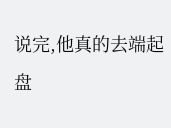说完,他真的去端起盘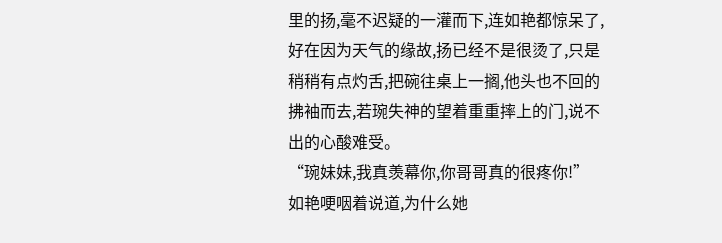里的扬,毫不迟疑的一灌而下,连如艳都惊呆了,好在因为天气的缘故,扬已经不是很烫了,只是稍稍有点灼舌,把碗往桌上一搁,他头也不回的拂袖而去,若琬失神的望着重重摔上的门,说不出的心酸难受。
“琬妹妹,我真羡幕你,你哥哥真的很疼你!”
如艳哽咽着说道,为什么她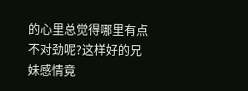的心里总觉得哪里有点不对劲呢?这样好的兄妹感情竟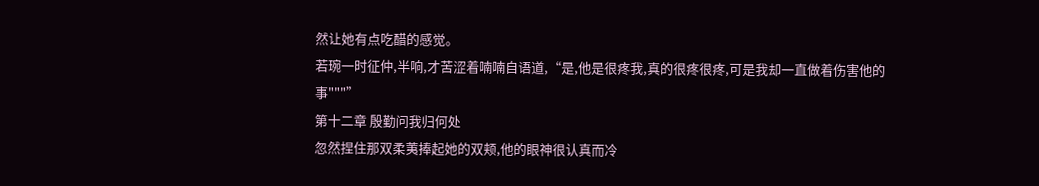然让她有点吃醋的感觉。
若琬一时征仲,半响,才苦涩着喃喃自语道,“是,他是很疼我,真的很疼很疼,可是我却一直做着伤害他的事"""”
第十二章 殷勤问我归何处
忽然捏住那双柔荑捧起她的双颊,他的眼神很认真而冷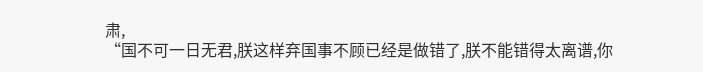肃,
“国不可一日无君,朕这样弃国事不顾已经是做错了,朕不能错得太离谱,你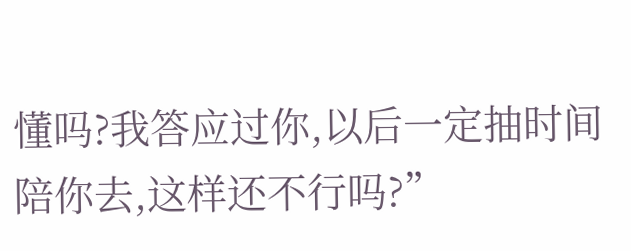懂吗?我答应过你,以后一定抽时间陪你去,这样还不行吗?”